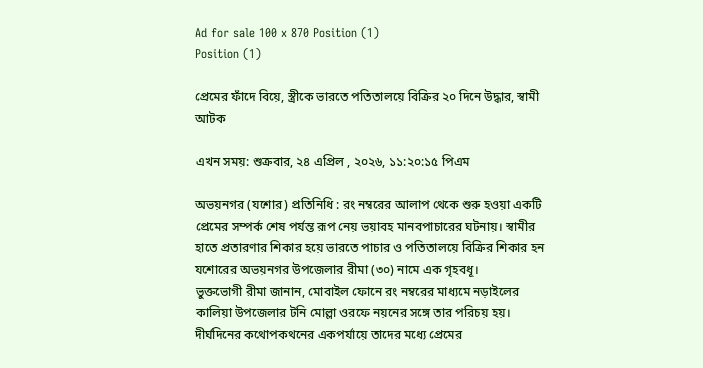Ad for sale 100 x 870 Position (1)
Position (1)

প্রেমের ফাঁদে বিয়ে, স্ত্রীকে ভারতে পতিতালয়ে বিক্রির ২০ দিনে উদ্ধার, স্বামী আটক

এখন সময়: শুক্রবার, ২৪ এপ্রিল , ২০২৬, ১১:২০:১৫ পিএম

অভয়নগর (যশোর) প্রতিনিধি : রং নম্বরের আলাপ থেকে শুরু হওয়া একটি প্রেমের সম্পর্ক শেষ পর্যন্ত রূপ নেয় ভয়াবহ মানবপাচারের ঘটনায়। স্বামীর হাতে প্রতারণার শিকার হয়ে ভারতে পাচার ও পতিতালয়ে বিক্রির শিকার হন যশোরের অভয়নগর উপজেলার রীমা (৩০) নামে এক গৃহবধূ।
ভুক্তভোগী রীমা জানান, মোবাইল ফোনে রং নম্বরের মাধ্যমে নড়াইলের কালিয়া উপজেলার টনি মোল্লা ওরফে নয়নের সঙ্গে তার পরিচয় হয়। দীর্ঘদিনের কথোপকথনের একপর্যায়ে তাদের মধ্যে প্রেমের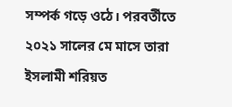সম্পর্ক গড়ে ওঠে। পরবর্তীতে ২০২১ সালের মে মাসে তারা ইসলামী শরিয়ত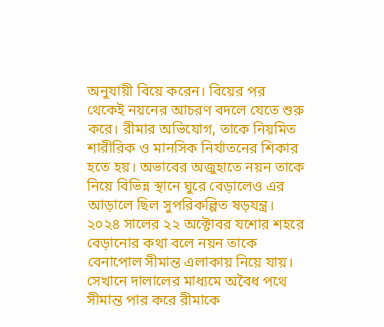অনুযায়ী বিয়ে করেন। বিয়ের পর থেকেই নয়নের আচরণ বদলে যেতে শুরু করে। রীমার অভিযোগ, তাকে নিয়মিত শারীরিক ও মানসিক নির্যাতনের শিকার হতে হয়। অভাবের অজুহাতে নয়ন তাকে নিয়ে বিভিন্ন স্থানে ঘুরে বেড়ালেও এর আড়ালে ছিল সুপরিকল্পিত ষড়যন্ত্র।
২০২৪ সালের ২২ অক্টোবর যশোর শহরে বেড়ানোর কথা বলে নয়ন তাকে বেনাপোল সীমান্ত এলাকায় নিয়ে যায়। সেখানে দালালের মাধ্যমে অবৈধ পথে সীমান্ত পার করে রীমাকে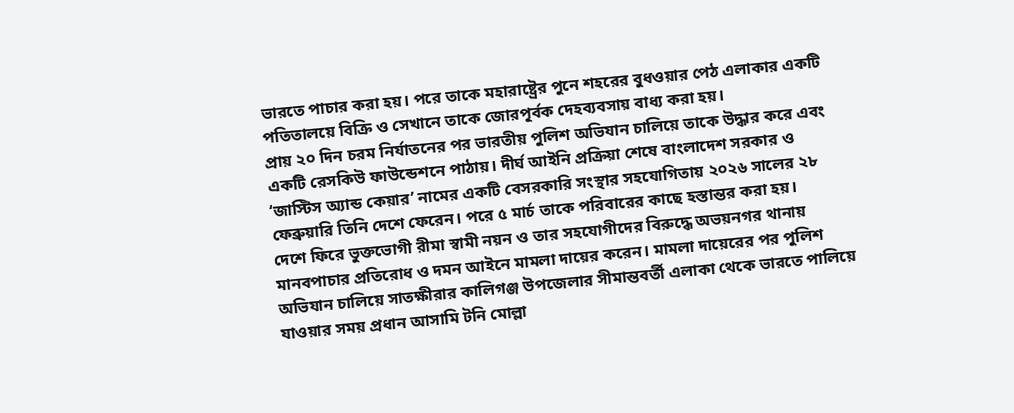ভারতে পাচার করা হয়। পরে তাকে মহারাষ্ট্রের পুনে শহরের বুধওয়ার পেঠ এলাকার একটি পতিতালয়ে বিক্রি ও সেখানে তাকে জোরপূর্বক দেহব্যবসায় বাধ্য করা হয়।
প্রায় ২০ দিন চরম নির্যাতনের পর ভারতীয় পুলিশ অভিযান চালিয়ে তাকে উদ্ধার করে এবং একটি রেসকিউ ফাউন্ডেশনে পাঠায়। দীর্ঘ আইনি প্রক্রিয়া শেষে বাংলাদেশ সরকার ও ‘জাস্টিস অ্যান্ড কেয়ার’ নামের একটি বেসরকারি সংস্থার সহযোগিতায় ২০২৬ সালের ২৮ ফেব্রুয়ারি তিনি দেশে ফেরেন। পরে ৫ মার্চ তাকে পরিবারের কাছে হস্তান্তর করা হয়।
দেশে ফিরে ভুক্তভোগী রীমা স্বামী নয়ন ও তার সহযোগীদের বিরুদ্ধে অভয়নগর থানায় মানবপাচার প্রতিরোধ ও দমন আইনে মামলা দায়ের করেন। মামলা দায়েরের পর পুলিশ অভিযান চালিয়ে সাতক্ষীরার কালিগঞ্জ উপজেলার সীমান্তবর্তী এলাকা থেকে ভারতে পালিয়ে যাওয়ার সময় প্রধান আসামি টনি মোল্লা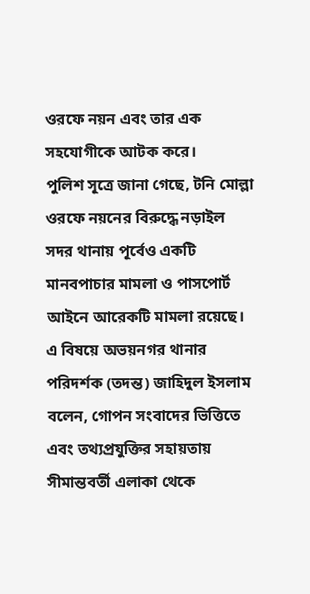ওরফে নয়ন এবং তার এক সহযোগীকে আটক করে।
পুলিশ সূত্রে জানা গেছে, টনি মোল্লা ওরফে নয়নের বিরুদ্ধে নড়াইল সদর থানায় পূর্বেও একটি মানবপাচার মামলা ও পাসপোর্ট আইনে আরেকটি মামলা রয়েছে।
এ বিষয়ে অভয়নগর থানার পরিদর্শক (তদন্ত) জাহিদুল ইসলাম বলেন, গোপন সংবাদের ভিত্তিতে এবং তথ্যপ্রযুক্তির সহায়তায় সীমান্তবর্তী এলাকা থেকে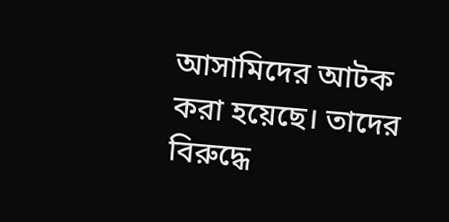আসামিদের আটক করা হয়েছে। তাদের বিরুদ্ধে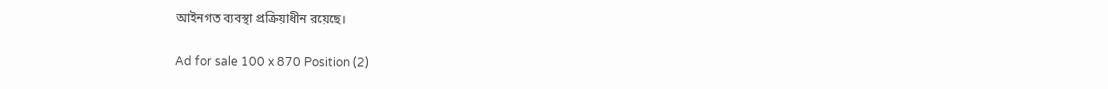আইনগত ব্যবস্থা প্রক্রিয়াধীন রয়েছে।

Ad for sale 100 x 870 Position (2)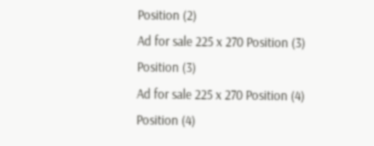Position (2)
Ad for sale 225 x 270 Position (3)
Position (3)
Ad for sale 225 x 270 Position (4)
Position (4)